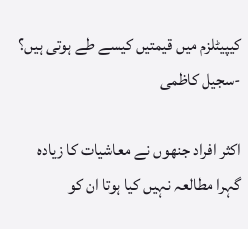کیپیٹلزم میں قیمتیں کیسے طے ہوتی ہیں؟ -سجیل کاظمی

اکثر افراد جنھوں نے معاشیات کا زیادہ گہرا مطالعہ نہیں کیا ہوتا ان کو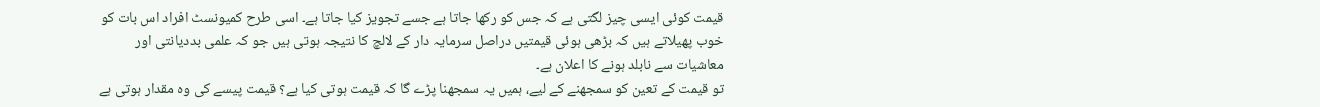قیمت کوئی ایسی چیز لگتی ہے کہ جس کو رکھا جاتا ہے جسے تجویز کیا جاتا ہے۔ اسی طرح کمیونسٹ افراد اس بات کو خوب پھیلاتے ہیں کہ بڑھی ہوئی قیمتیں دراصل سرمایہ دار کے لالچ کا نتیجہ ہوتی ہیں جو کہ علمی بددیانتی اور معاشیات سے نابلد ہونے کا اعلان ہے۔
تو قیمت کے تعین کو سمجھنے کے لیے، ہمیں یہ سمجھنا پڑے گا کہ قیمت ہوتی کیا ہے؟ قیمت پیسے کی وہ مقدار ہوتی ہے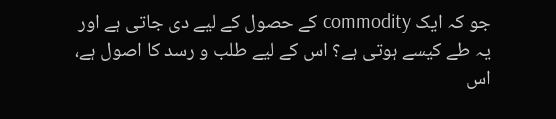جو کہ ایک commodity کے حصول کے لیے دی جاتی ہے اور یہ طے کیسے ہوتی ہے؟ اس کے لیے طلب و رسد کا اصول ہے، اس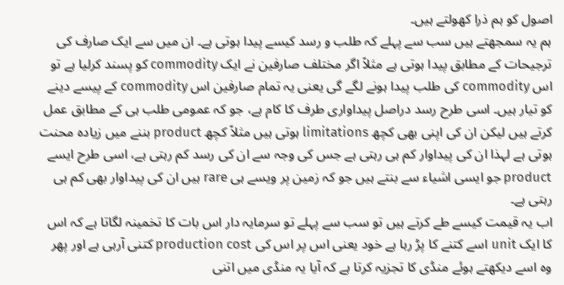اصول کو ہم ذرا کھولتے ہیں۔
ہم یہ سمجھتے ہیں سب سے پہلے کہ طلب و رسد کیسے پیدا ہوتی ہے۔ ان میں سے ایک صارف کی ترجیحات کے مطابق پیدا ہوتی ہے مثلاً اگر مختلف صارفین نے ایک commodity کو پسند کرلیا ہے تو اس commodity کی طلب پیدا ہونے لگے گی یعنی یہ تمام صارفین اس commodity کے پیسے دینے کو تیار ہیں۔ اسی طرح رسد دراصل پیداواری طرف کا کام ہے، جو کہ عمومی طلب ہی کے مطابق عمل کرتے ہیں لیکن ان کی اپنی بھی کچھ limitations ہوتی ہیں مثلاً کچھ product بننے میں زیادہ محنت ہوتی ہے لہذا ان کی پیداوار کم ہی رہتی ہے جس کی وجہ سے ان کی رسد کم رہتی ہے، اسی طرح ایسے product جو ایسی اشیاء سے بنتے ہیں جو کہ زمین پر ویسے ہی rare ہیں ان کی پیداوار بھی کم ہی رہتی ہے۔
اب یہ قیمت کیسے طے کرتے ہیں تو سب سے پہلے تو سرمایہ دار اس بات کا تخمینہ لگاتا ہے کہ اس کا ایک unit اسے کتنے کا پڑ رہا ہے خود یعنی اس پر اس کی production cost کتنی آرہی ہے اور پھر وہ اسے دیکھتے ہوئے منڈی کا تجزیہ کرتا ہے کہ آیا یہ منڈی میں اتنی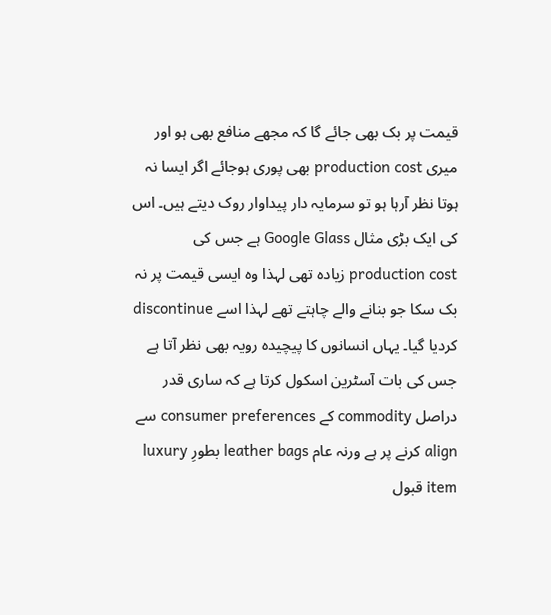قیمت پر بک بھی جائے گا کہ مجھے منافع بھی ہو اور میری production cost بھی پوری ہوجائے اگر ایسا نہ ہوتا نظر آرہا ہو تو سرمایہ دار پیداوار روک دیتے ہیں۔ اس کی ایک بڑی مثال Google Glass ہے جس کی production cost زیادہ تھی لہذا وہ ایسی قیمت پر نہ بک سکا جو بنانے والے چاہتے تھے لہذا اسے discontinue کردیا گیا۔ یہاں انسانوں کا پیچیدہ رویہ بھی نظر آتا ہے جس کی بات آسٹرین اسکول کرتا ہے کہ ساری قدر دراصل commodity کے consumer preferences سے align کرنے پر ہے ورنہ عام leather bags بطورِ luxury item قبول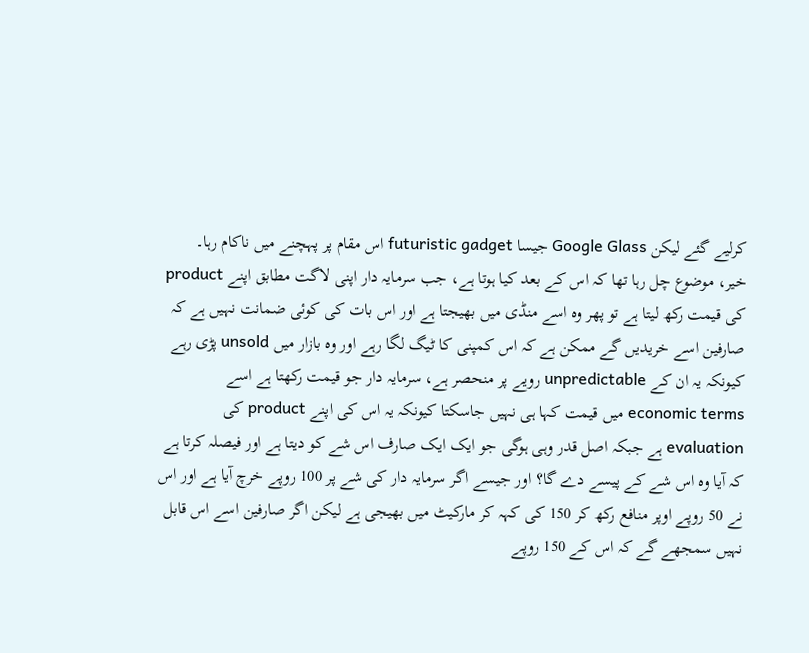کرلیے گئے لیکن Google Glass جیسا futuristic gadget اس مقام پر پہچنے میں ناکام رہا۔
خیر، موضوع چل رہا تھا کہ اس کے بعد کیا ہوتا ہے، جب سرمایہ دار اپنی لاگت مطابق اپنے product کی قیمت رکھ لیتا ہے تو پھر وہ اسے منڈی میں بھیجتا ہے اور اس بات کی کوئی ضمانت نہیں ہے کہ صارفین اسے خریدیں گے ممکن ہے کہ اس کمپنی کا ٹیگ لگا رہے اور وہ بازار میں unsold پڑی رہے کیونکہ یہ ان کے unpredictable رویے پر منحصر ہے، سرمایہ دار جو قیمت رکھتا ہے اسے economic terms میں قیمت کہا ہی نہیں جاسکتا کیونکہ یہ اس کی اپنے product کی evaluation ہے جبکہ اصل قدر وہی ہوگی جو ایک ایک صارف اس شے کو دیتا ہے اور فیصلہ کرتا ہے کہ آیا وہ اس شے کے پیسے دے گا؟ اور جیسے اگر سرمایہ دار کی شے پر 100 روپے خرچ آیا ہے اور اس نے 50 روپے اوپر منافع رکھ کر 150 کی کہہ کر مارکیٹ میں بھیجی ہے لیکن اگر صارفین اسے اس قابل نہیں سمجھے گے کہ اس کے 150 روپے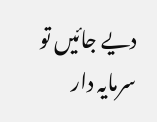دیے جائیں تو سرمایہ دار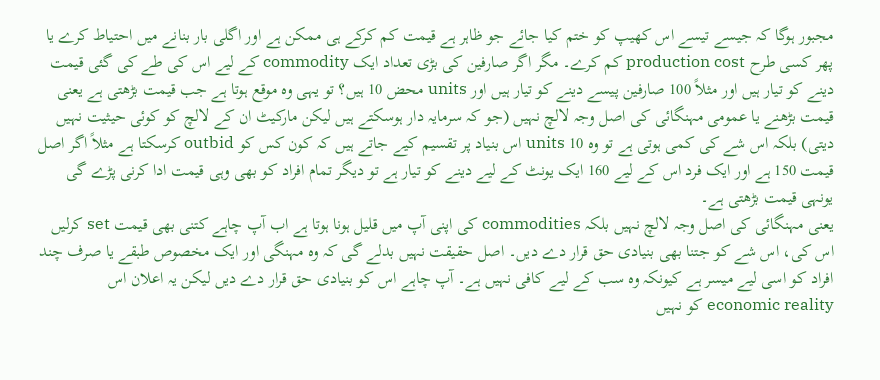مجبور ہوگا کہ جیسے تیسے اس کھیپ کو ختم کیا جائے جو ظاہر ہے قیمت کم کرکے ہی ممکن ہے اور اگلی بار بنانے میں احتیاط کرے یا پھر کسی طرح production cost کم کرے۔ مگر اگر صارفین کی بڑی تعداد ایک commodity کے لیے اس کی طے کی گئی قیمت دینے کو تیار ہیں اور مثلاً 100 صارفین پیسے دینے کو تیار ہیں اور units محض 10 ہیں؟ تو یہی وہ موقع ہوتا ہے جب قیمت بڑھتی ہے یعنی قیمت بڑھنے یا عمومی مہنگائی کی اصل وجہ لالچ نہیں (جو کہ سرمایہ دار ہوسکتے ہیں لیکن مارکیٹ ان کے لالچ کو کوئی حیثیت نہیں دیتی) بلکہ اس شے کی کمی ہوتی ہے تو وہ 10 units اس بنیاد پر تقسیم کیے جاتے ہیں کہ کون کس کو outbid کرسکتا ہے مثلاً اگر اصل قیمت 150 ہے اور ایک فرد اس کے لیے 160 ایک یونٹ کے لیے دینے کو تیار ہے تو دیگر تمام افراد کو بھی وہی قیمت ادا کرنی پڑے گی یونہی قیمت بڑھتی ہے۔
یعنی مہنگائی کی اصل وجہ لالچ نہیں بلکہ commodities کی اپنی آپ میں قلیل ہونا ہوتا ہے اب آپ چاہے کتنی بھی قیمت set کرلیں اس کی، اس شے کو جتنا بھی بنیادی حق قرار دے دیں۔ اصل حقیقت نہیں بدلے گی کہ وہ مہنگی اور ایک مخصوص طبقے یا صرف چند افراد کو اسی لیے میسر ہے کیونکہ وہ سب کے لیے کافی نہیں ہے۔ آپ چاہے اس کو بنیادی حق قرار دے دیں لیکن یہ اعلان اس economic reality کو نہیں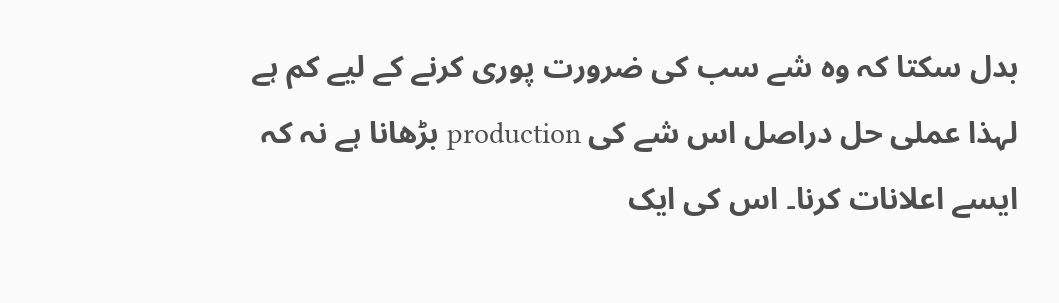بدل سکتا کہ وہ شے سب کی ضرورت پوری کرنے کے لیے کم ہے لہذا عملی حل دراصل اس شے کی production بڑھانا ہے نہ کہ ایسے اعلانات کرنا۔ اس کی ایک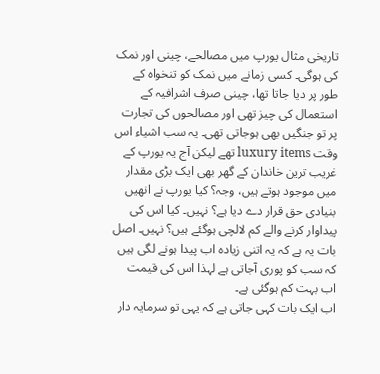تاریخی مثال یورپ میں مصالحے، چینی اور نمک کی ہوگی۔ کسی زمانے میں نمک کو تنخواہ کے طور پر دیا جاتا تھا، چینی صرف اشرافیہ کے استعمال کی چیز تھی اور مصالحوں کی تجارت پر تو جنگیں بھی ہوجاتی تھی۔ یہ سب اشیاء اس وقت luxury items تھے لیکن آج یہ یورپ کے غریب ترین خاندان کے گھر بھی ایک بڑی مقدار میں موجود ہوتے ہیں، وجہ؟ کیا یورپ نے انھیں بنیادی حق قرار دے دیا ہے؟ نہیں۔ کیا اس کی پیداوار کرنے والے کم لالچی ہوگئے ہیں؟ نہیں۔ اصل بات یہ ہے کہ یہ اتنی زیادہ اب پیدا ہونے لگی ہیں کہ سب کو پوری آجاتی ہے لہذا اس کی قیمت اب بہت کم ہوگئی ہے۔
اب ایک بات کہی جاتی ہے کہ یہی تو سرمایہ دار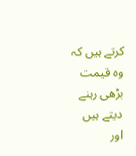کرتے ہیں کہ وہ قیمت بڑھی رہنے دیتے ہیں اور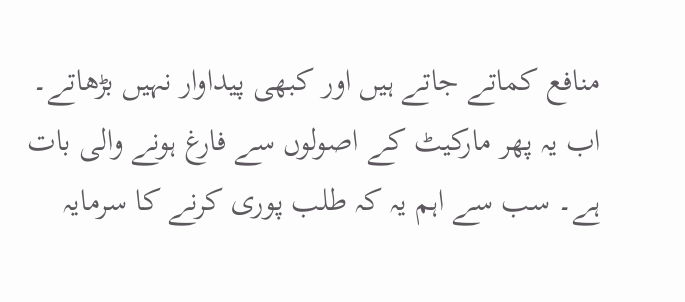منافع کماتے جاتے ہیں اور کبھی پیداوار نہیں بڑھاتے۔ اب یہ پھر مارکیٹ کے اصولوں سے فارغ ہونے والی بات ہے۔ سب سے اہم یہ کہ طلب پوری کرنے کا سرمایہ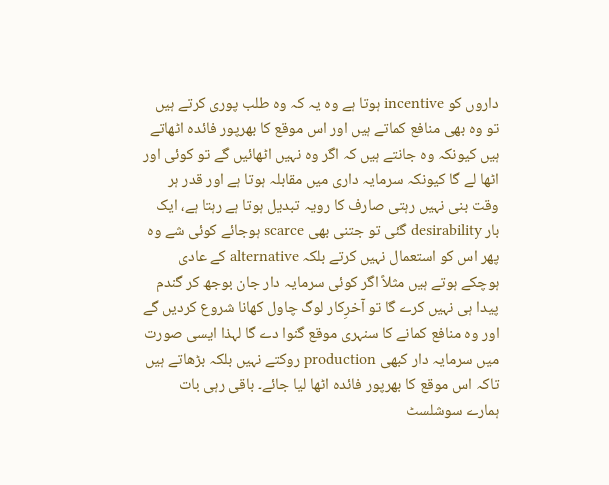داروں کو incentive ہوتا ہے وہ یہ کہ وہ طلب پوری کرتے ہیں تو وہ بھی منافع کماتے ہیں اور اس موقع کا بھرپور فائدہ اٹھاتے ہیں کیونکہ وہ جانتے ہیں کہ اگر وہ نہیں اٹھائیں گے تو کوئی اور اٹھا لے گا کیونکہ سرمایہ داری میں مقابلہ ہوتا ہے اور قدر ہر وقت بنی نہیں رہتی صارف کا رویہ تبدیل ہوتا ہے رہتا ہے، ایک بار desirability گئی تو جتنی بھی scarce ہوجائے کوئی شے وہ پھر اس کو استعمال نہیں کرتے بلکہ alternative کے عادی ہوچکے ہوتے ہیں مثلاً اگر کوئی سرمایہ دار جان بوجھ کر گندم پیدا ہی نہیں کرے گا تو آخرِکار لوگ چاول کھانا شروع کردیں گے اور وہ منافع کمانے کا سنہری موقع گنوا دے گا لہذا ایسی صورت میں سرمایہ دار کبھی production روکتے نہیں بلکہ بڑھاتے ہیں تاکہ اس موقع کا بھرپور فائدہ اٹھا لیا جائے۔ باقی رہی بات ہمارے سوشلسٹ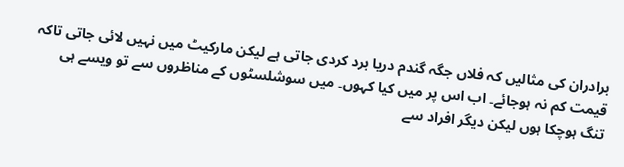برادران کی مثالیں کہ فلاں جگہ گندم دریا برد کردی جاتی ہے لیکن مارکیٹ میں نہیں لائی جاتی تاکہ قیمت کم نہ ہوجائے۔ اب اس پر میں کیا کہوں۔ میں سوشلسٹوں کے مناظروں سے تو ویسے ہی تنگ ہوچکا ہوں لیکن دیگر افراد سے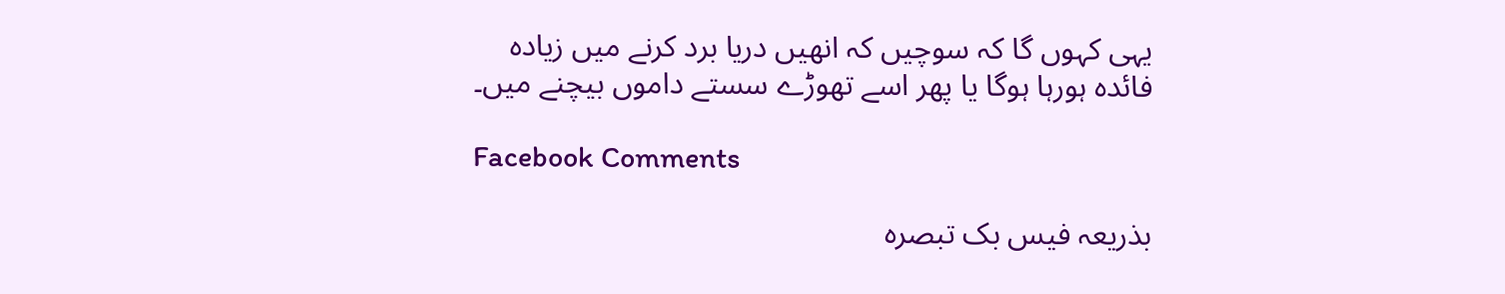یہی کہوں گا کہ سوچیں کہ انھیں دریا برد کرنے میں زیادہ فائدہ ہورہا ہوگا یا پھر اسے تھوڑے سستے داموں بیچنے میں۔

Facebook Comments

بذریعہ فیس بک تبصرہ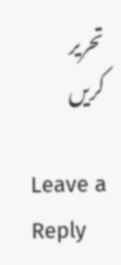تحریر کریں

Leave a Reply